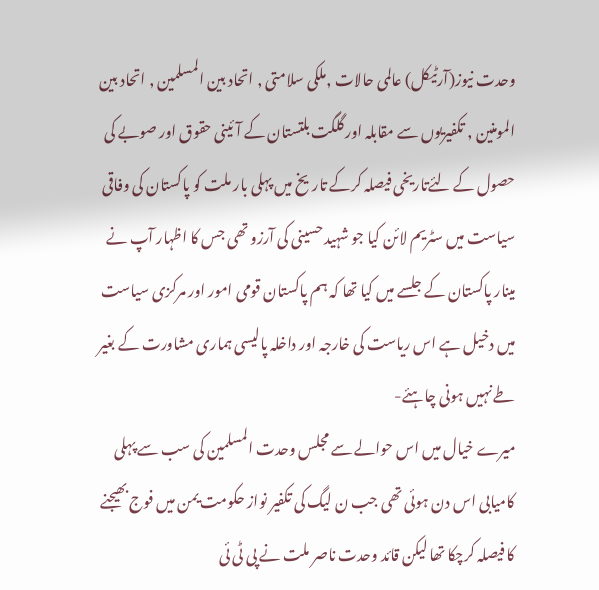وحدت نیوز(آرٹیکل) عالمی حالات ,ملکی سلامتی , اتحاد بین المسلمین , اتحاد بین المومنین , تکفیریوں سے مقابلہ اور گلگت بلتستان کے آئینی حقوق اور صوبے کی حصول کے لئےتاریخی فیصلہ کرکے تاریخ میں پہلی بار ملت کو پاکستان کی وفاقی سیاست میں سٹریم لائن کیا جو شہید حسینی کی آرزو تھی جس کا اظہار آپ نے مینار پاکستان کے جلسے میں کیا تھا کہ ہم پاکستان قومی امور اور مرکزی سیاست میں دخیل ہے اس ریاست کی خارجہ اور داخلہ پالیسی ہماری مشاورت کے بغیر طے نہیں ہونی چاہئے-
میرے خیال میں اس حوالے سے مجلس وحدت المسلمین کی سب سے پہلی کامیابی اس دن ہوئی تھی جب ن لیگ کی تکفیر نواز حکومت یمن میں فوج بھیجنے کا فیصلہ کرچکا تھا لیکن قائد وحدت ناصر ملت نے پی ٹی ئی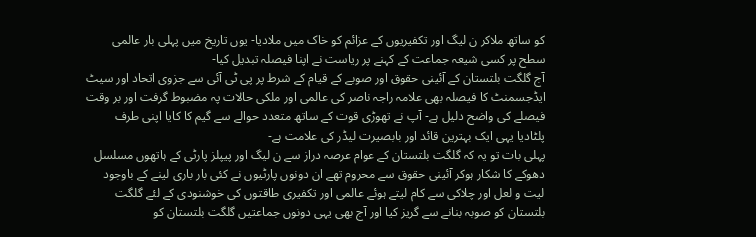کو ساتھ ملاکر ن لیگ اور تکفیریوں کے عزائم کو خاک میں ملادیا- یوں تاریخ میں پہلی بار عالمی سطح پر کسی شیعہ جماعت کے کہنے پر ریاست نے اپنا فیصلہ تبدیل کیا-
آج گلگت بلتستان کے آئینی حقوق اور صوبے کے قیام کے شرط پر پی ٹی آئی سے جزوی اتحاد اور سیٹ ایڈجسمنٹ کا فیصلہ بھی علامہ راجہ ناصر کی عالمی اور ملکی حالات پہ مضبوط گرفت اور بر وقت فیصلے کی واضح دلیل ہے- آپ نے تھوڑی قوت کے ساتھ متعدد حوالے سے گیم کا کایا اپنی طرف پلٹادیا یہی ایک بہترین قائد اور بابصیرت لیڈر کی علامت ہے-
پہلی بات تو یہ کہ گلگت بلتستان کے عوام عرصہ دراز سے ن لیگ اور پیپلز پارٹی کے ہاتھوں مسلسل دھوکے کا شکار ہوکر آئینی حقوق سے محروم تھے ان دونوں پارٹیوں نے کئی بار باری لینے کے باوجود لیت و لعل اور چلاکی سے کام لیتے ہوئے عالمی اور تکفیری طاقتوں کی خوشنودی کے لئے گلگت بلتستان کو صوبہ بنانے سے گریز کیا اور آج بھی یہی دونوں جماعتیں گلگت بلتستان کو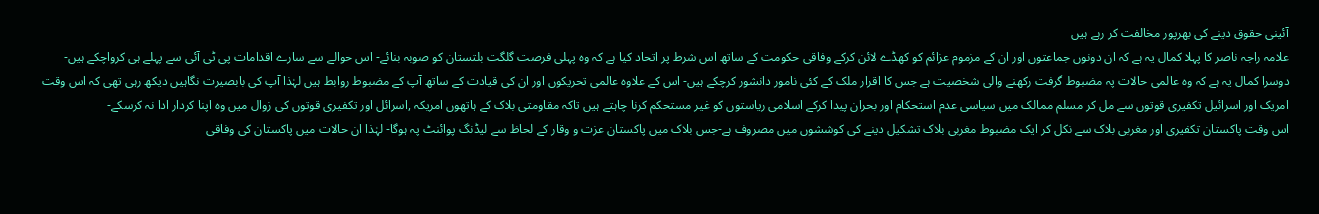آئینی حقوق دینے کی بھرپور مخالفت کر رہے ہیں
علامہ راجہ ناصر کا پہلا کمال یہ ہے کہ ان دونوں جماعتوں اور ان کے مزموم عزائم کو کھڈے لائن کرکے وفاقی حکومت کے ساتھ اس شرط پر اتحاد کیا ہے کہ وہ پہلی فرصت گلگت بلتستان کو صوبہ بنائے- اس حوالے سے سارے اقدامات پی ٹی آئی سے پہلے ہی کرواچکے ہیں-
دوسرا کمال یہ ہے کہ وہ عالمی حالات پہ مضبوط گرفت رکھنے والی شخصیت ہے جس کا اقرار ملک کے کئی نامور دانشور کرچکے ہیں- اس کے علاوہ عالمی تحریکوں اور ان کی قیادت کے ساتھ آپ کے مضبوط روابط ہیں لہٰذا آپ کی بابصیرت نگاہیں دیکھ رہی تھی کہ اس وقت امریک اور اسرائیل تکفیری قوتوں سے مل کر مسلم ممالک میں سیاسی عدم استحکام اور بحران پیدا کرکے اسلامی ریاستوں کو غیر مستحکم کرنا چاہتے ہیں تاکہ مقاومتی بلاک کے ہاتھوں امریکہ ,اسرائل اور تکفیری قوتوں کی زوال میں وہ اپنا کردار ادا نہ کرسکے-
اس وقت پاکستان تکفیری اور مغربی بلاک سے نکل کر ایک مضبوط مغربی بلاک تشکیل دینے کی کوششوں میں مصروف ہے-جس بلاک میں پاکستان عزت و وقار کے لحاظ سے لیڈنگ پوائنٹ پہ ہوگا- لہٰذا ان حالات میں پاکستان کی وفاقی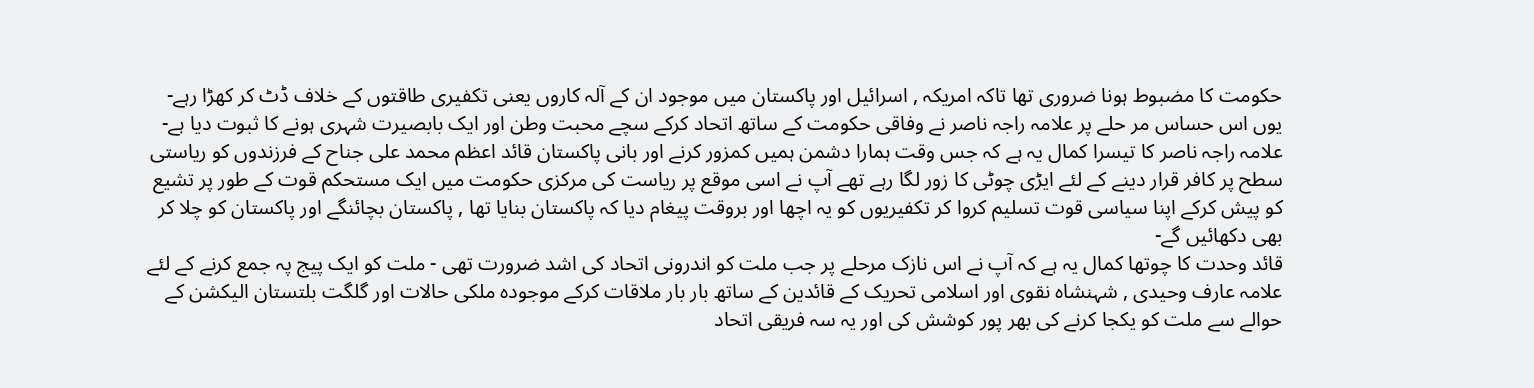حکومت کا مضبوط ہونا ضروری تھا تاکہ امریکہ , اسرائیل اور پاکستان میں موجود ان کے آلہ کاروں یعنی تکفیری طاقتوں کے خلاف ڈٹ کر کھڑا رہے- یوں اس حساس مر حلے پر علامہ راجہ ناصر نے وفاقی حکومت کے ساتھ اتحاد کرکے سچے محبت وطن اور ایک بابصیرت شہری ہونے کا ثبوت دیا ہے-
علامہ راجہ ناصر کا تیسرا کمال یہ ہے کہ جس وقت ہمارا دشمن ہمیں کمزور کرنے اور بانی پاکستان قائد اعظم محمد علی جناح کے فرزندوں کو ریاستی سطح پر کافر قرار دینے کے لئے ایڑی چوٹی کا زور لگا رہے تھے آپ نے اسی موقع پر ریاست کی مرکزی حکومت میں ایک مستحکم قوت کے طور پر تشیع کو پیش کرکے اپنا سیاسی قوت تسلیم کروا کر تکفیریوں کو یہ اچھا اور بروقت پیغام دیا کہ پاکستان بنایا تھا , پاکستان بچائنگے اور پاکستان کو چلا کر بھی دکھائیں گے-
قائد وحدت کا چوتھا کمال یہ ہے کہ آپ نے اس نازک مرحلے پر جب ملت کو اندرونی اتحاد کی اشد ضرورت تھی - ملت کو ایک پیج پہ جمع کرنے کے لئے علامہ عارف وحیدی , شہنشاہ نقوی اور اسلامی تحریک کے قائدین کے ساتھ بار بار ملاقات کرکے موجودہ ملکی حالات اور گلگت بلتستان الیکشن کے حوالے سے ملت کو یکجا کرنے کی بھر پور کوشش کی اور یہ سہ فریقی اتحاد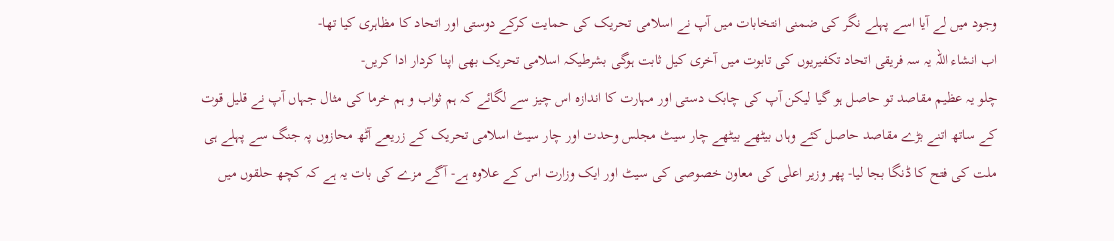وجود میں لے آیا اسے پہلے نگر کی ضمنی انتخابات میں آپ نے اسلامی تحریک کی حمایت کرکے دوستی اور اتحاد کا مظاہری کیا تھا-
اب انشاء اللہ یہ سہ فریقی اتحاد تکفیریوں کی تابوت میں آخری کیل ثابت ہوگی بشرطیکہ اسلامی تحریک بھی اپنا کردار ادا کریں-
چلو یہ عظیم مقاصد تو حاصل ہو گیا لیکن آپ کی چابک دستی اور مہارت کا اندازہ اس چیز سے لگائے کہ ہم ثواب و ہم خرما کی مثال جہاں آپ نے قلیل قوت کے ساتھ اتنے بڑے مقاصد حاصل کئے وہاں بیٹھے بیٹھے چار سیٹ مجلس وحدت اور چار سیٹ اسلامی تحریک کے زریعے آٹھ محازوں پہ جنگ سے پہلے ہی ملت کی فتح کا ڈنگا بجا لیا- پھر وزیر اعلٰی کی معاون خصوصی کی سیٹ اور ایک وزارت اس کے علاوہ ہے- آگے مزے کی بات یہ ہے کہ کچھ حلقوں میں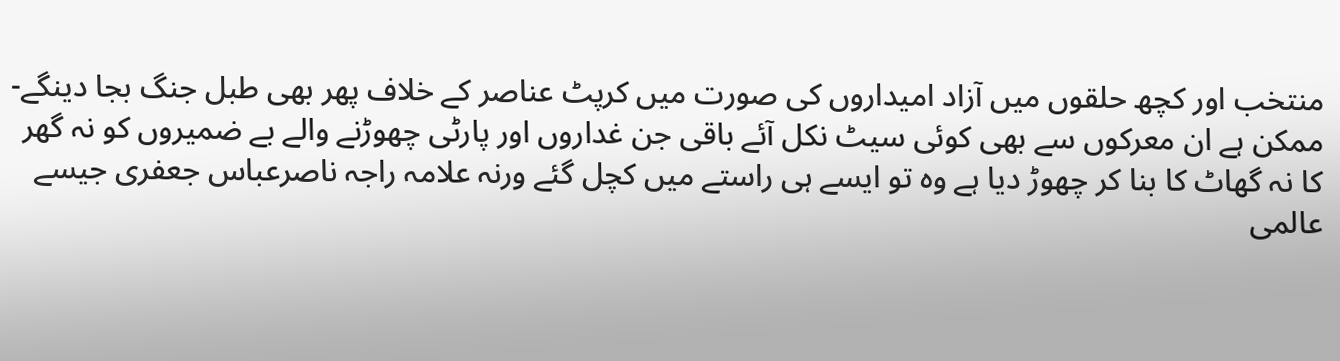منتخب اور کچھ حلقوں میں آزاد امیداروں کی صورت میں کرپٹ عناصر کے خلاف پھر بھی طبل جنگ بجا دینگے-
ممکن ہے ان معرکوں سے بھی کوئی سیٹ نکل آئے باقی جن غداروں اور پارٹی چھوڑنے والے بے ضمیروں کو نہ گھر کا نہ گھاٹ کا بنا کر چھوڑ دیا ہے وہ تو ایسے ہی راستے میں کچل گئے ورنہ علامہ راجہ ناصرعباس جعفری جیسے عالمی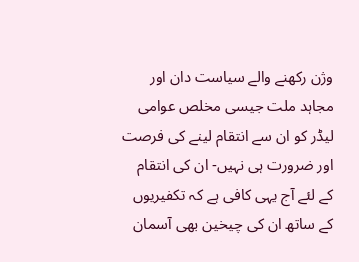وژن رکھنے والے سیاست دان اور مجاہد ملت جیسی مخلص عوامی لیڈر کو ان سے انتقام لینے کی فرصت اور ضرورت ہی نہیں- ان کی انتقام کے لئے آج یہی کافی ہے کہ تکفیریوں کے ساتھ ان کی چیخین بھی آسمان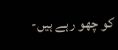کو چھو رہے ہیں-